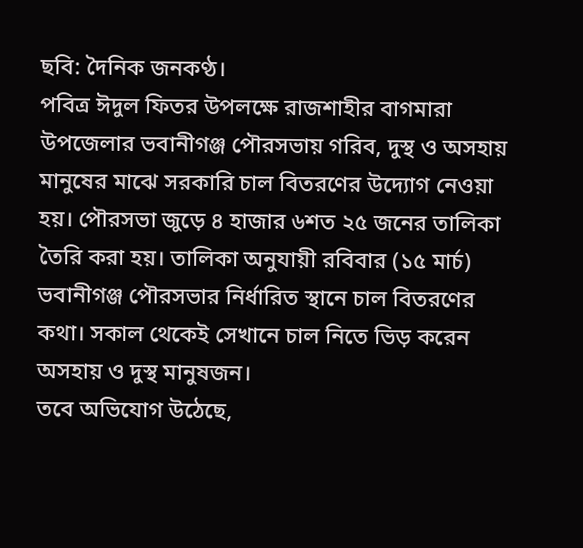ছবি: দৈনিক জনকণ্ঠ।
পবিত্র ঈদুল ফিতর উপলক্ষে রাজশাহীর বাগমারা উপজেলার ভবানীগঞ্জ পৌরসভায় গরিব, দুস্থ ও অসহায় মানুষের মাঝে সরকারি চাল বিতরণের উদ্যোগ নেওয়া হয়। পৌরসভা জুড়ে ৪ হাজার ৬শত ২৫ জনের তালিকা তৈরি করা হয়। তালিকা অনুযায়ী রবিবার (১৫ মার্চ) ভবানীগঞ্জ পৌরসভার নির্ধারিত স্থানে চাল বিতরণের কথা। সকাল থেকেই সেখানে চাল নিতে ভিড় করেন অসহায় ও দুস্থ মানুষজন।
তবে অভিযোগ উঠেছে,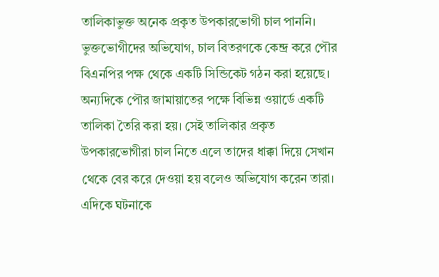তালিকাভুক্ত অনেক প্রকৃত উপকারভোগী চাল পাননি। ভুক্তভোগীদের অভিযোগ, চাল বিতরণকে কেন্দ্র করে পৌর বিএনপির পক্ষ থেকে একটি সিন্ডিকেট গঠন করা হয়েছে।
অন্যদিকে পৌর জামায়াতের পক্ষে বিভিন্ন ওয়ার্ডে একটি তালিকা তৈরি করা হয়। সেই তালিকার প্রকৃত উপকারভোগীরা চাল নিতে এলে তাদের ধাক্কা দিয়ে সেখান থেকে বের করে দেওয়া হয় বলেও অভিযোগ করেন তারা।
এদিকে ঘটনাকে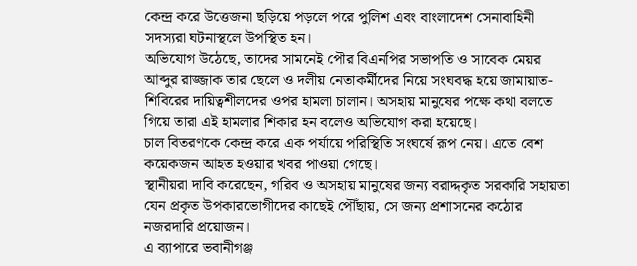কেন্দ্র করে উত্তেজনা ছড়িয়ে পড়লে পরে পুলিশ এবং বাংলাদেশ সেনাবাহিনী সদস্যরা ঘটনাস্থলে উপস্থিত হন।
অভিযোগ উঠেছে, তাদের সামনেই পৌর বিএনপির সভাপতি ও সাবেক মেয়র আব্দুর রাজ্জাক তার ছেলে ও দলীয় নেতাকর্মীদের নিয়ে সংঘবদ্ধ হয়ে জামায়াত-শিবিরের দায়িত্বশীলদের ওপর হামলা চালান। অসহায় মানুষের পক্ষে কথা বলতে গিয়ে তারা এই হামলার শিকার হন বলেও অভিযোগ করা হয়েছে।
চাল বিতরণকে কেন্দ্র করে এক পর্যায়ে পরিস্থিতি সংঘর্ষে রূপ নেয়। এতে বেশ কয়েকজন আহত হওয়ার খবর পাওয়া গেছে।
স্থানীয়রা দাবি করেছেন, গরিব ও অসহায় মানুষের জন্য বরাদ্দকৃত সরকারি সহায়তা যেন প্রকৃত উপকারভোগীদের কাছেই পৌঁছায়, সে জন্য প্রশাসনের কঠোর নজরদারি প্রয়োজন।
এ ব্যাপারে ভবানীগঞ্জ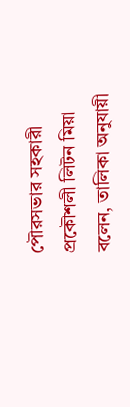পৌরসভার সহকারী প্রকৌশলী লিটন মিয়া বলেন, তালিকা অনুযায়ী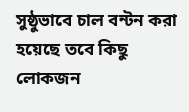সুষ্ঠুভাবে চাল বন্টন করা হয়েছে তবে কিছু লোকজন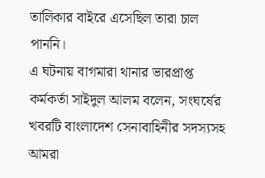তালিকার বাইরে এসেছিল তারা চাল পাননি।
এ ঘটনায় বাগমারা থানার ভারপ্রাপ্ত কর্মকর্তা সাইদুল আলম বলেন, সংঘর্ষের খবরটি বাংলাদেশ সেনাবাহিনীর সদস্যসহ আমরা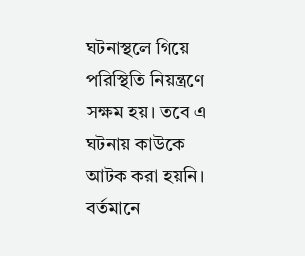ঘটনাস্থলে গিয়ে পরিস্থিতি নিয়ন্ত্রণে সক্ষম হয়। তবে এ ঘটনায় কাউকে আটক করা হয়নি। বর্তমানে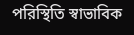পরিস্থিতি স্বাভাবিক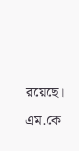রয়েছে।
এম.কে